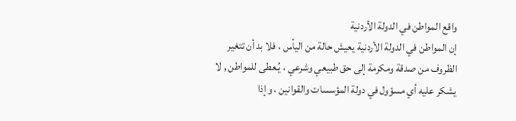واقع المواطن في الدولة الأردنية
إن المواطن في الدولة الأردنية يعيش حالة من اليأس ، فلا بد أن تتغير الظروف من صدقة ومكرمة إلى حق طبيعي وشرعي ، يُـعطى للمواطن , لا يشكر عليه أي مسؤول في دولة المؤسسات والقوانين ، وإذا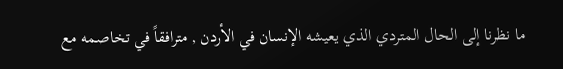ما نظرنا إلى الحال المتردي الذي يعيشه الإنسان في الأردن , مترافقاً في تخاصمه مع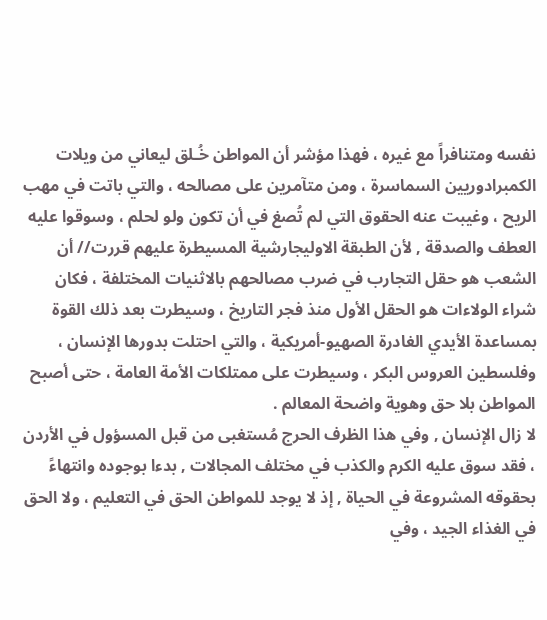نفسه ومتنافراً مع غيره ، فهذا مؤشر أن المواطن خُـلق ليعاني من ويلات الكمبرادوريين السماسرة ، ومن متآمرين على مصالحه ، والتي باتت في مهب الريح ، وغيبت عنه الحقوق التي لم تُصغ في أن تكون ولو لحلم ، وسوقوا عليه العطف والصدقة , لأن الطبقة الاوليجارشية المسيطرة عليهم قررت// أن الشعب هو حقل التجارب في ضرب مصالحهم بالاثنيات المختلفة ، فكان شراء الولاءات هو الحقل الأول منذ فجر التاريخ ، وسيطرت بعد ذلك القوة بمساعدة الأيدي الغادرة الصهيو-أمريكية ، والتي احتلت بدورها الإنسان ، وفلسطين العروس البكر ، وسيطرت على ممتلكات الأمة العامة ، حتى أصبح المواطن بلا حق وهوية واضحة المعالم .
لا زال الإنسان , وفي هذا الظرف الحرج مُستغبى من قبل المسؤول في الأردن ، فقد سوق عليه الكرم والكذب في مختلف المجالات , بدءا بوجوده وانتهاءً بحقوقه المشروعة في الحياة , إذ لا يوجد للمواطن الحق في التعليم ، ولا الحق في الغذاء الجيد ، وفي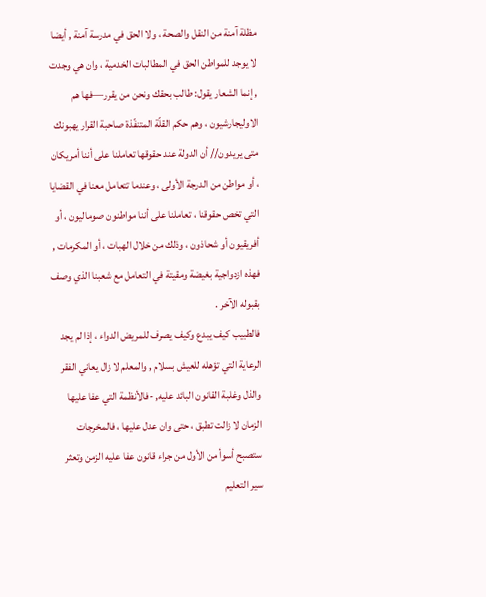مظلة آمنة من النقل والصحة ، ولا الحق في مدرسة آمنة , أيضا لا يوجد للمواطن الحق في المطالبات الخدمية ، وان هي وجدت , إنما الشعار يقول: طالب بحقك ونحن من يقرر—فها هم الاوليجارشيون ، وهم حكم القلّة المتنفّذة صاحبة القرار يهبونك متى يريدون// أن الدولة عند حقوقها تعاملنا على أننا أمريكان ، أو مواطن من الدرجة الأولى ، وعندما تتعامل معنا في القضايا التي تخص حقوقنا ، تعاملنا على أننا مواطنون صوماليون ، أو أفريقيون أو شحاذون ، وذلك من خلال الهبات ، أو المكرمات , فهذه ازدواجية بغيضة ومقيتة في التعامل مع شعبنا الذي وصف بقبوله الآخر .
فالطبيب كيف يبدع وكيف يصرف للمريض الدواء ، إذا لم يجد الرعاية التي تؤهله للعيش بسلام , والمعلم لا زال يعاني الفقر والذل وغلبة القانون البائد عليه, -فالأنظمة التي عفا عليها الزمان لا زالت تطبق ، حتى وان عدل عليها ، فالمخرجات ستصبح أسوأ من الأول من جراء قانون عفا عليه الزمن وتعثر سير التعليم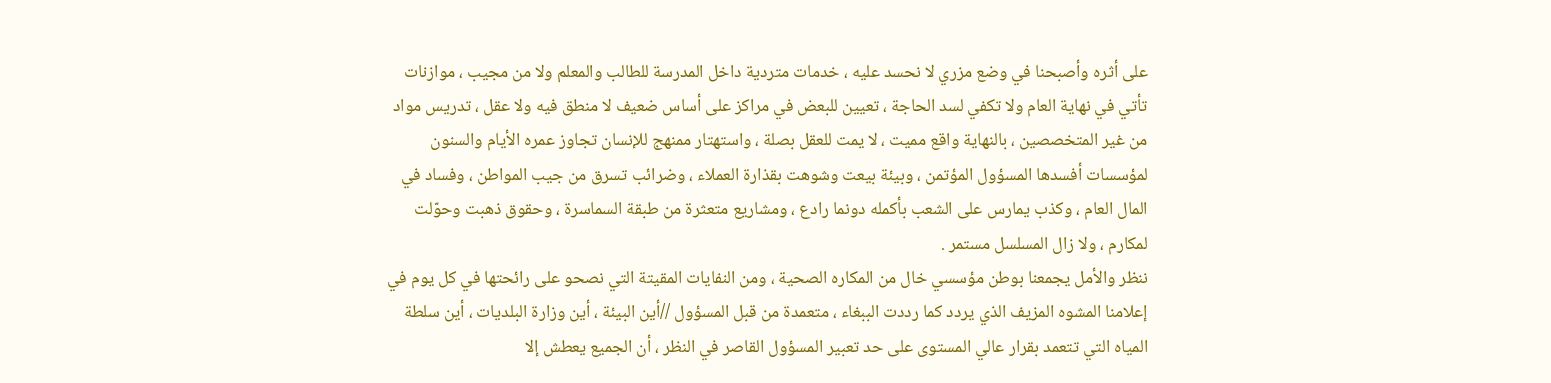على أثره وأصبحنا في وضع مزري لا نحسد عليه ، خدمات متردية داخل المدرسة للطالب والمعلم ولا من مجيب ، موازنات تأتي في نهاية العام ولا تكفي لسد الحاجة ، تعيين للبعض في مراكز على أساس ضعيف لا منطق فيه ولا عقل ، تدريس مواد من غير المتخصصين ، بالنهاية واقع مميت ، لا يمت للعقل بصلة ، واستهتار ممنهج للإنسان تجاوز عمره الأيام والسنون لمؤسسات أفسدها المسؤول المؤتمن ، وبيئة بيعت وشوهت بقذارة العملاء ، وضرائب تسرق من جيب المواطن ، وفساد في المال العام ، وكذب يمارس على الشعب بأكمله دونما رادع ، ومشاريع متعثرة من طبقة السماسرة ، وحقوق ذهبت وحوّلت لمكارم ، ولا زال المسلسل مستمر .
ننظر والأمل يجمعنا بوطن مؤسسي خال من المكاره الصحية ، ومن النفايات المقيتة التي نصحو على رائحتها في كل يوم في إعلامنا المشوه المزيف الذي يردد كما رددت الببغاء ، متعمدة من قبل المسؤول //أين البيئة ، أين وزارة البلديات ، أين سلطة المياه التي تتعمد بقرار عالي المستوى على حد تعبير المسؤول القاصر في النظر ، أن الجميع يعطش إلا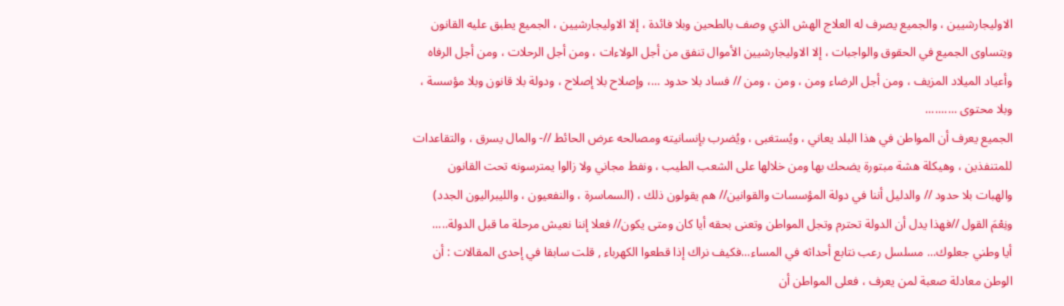الاوليجارشيين ، والجميع يصرف له العلاج الهش الذي وصف بالطحين وبلا فائدة ، إلا الاوليجارشيين ، الجميع يطبق عليه القانون ويتساوى الجميع في الحقوق والواجبات ، إلا الاوليجارشيين الأموال تنفق من أجل الولاءات ، ومن أجل الرحلات ، ومن أجل الرفاه وأعياد الميلاد المزيف ، ومن أجل الرضاء ومن ، ومن ، ومن // فساد بلا حدود ...، وإصلاح بلا إصلاح ، ودولة بلا قانون وبلا مؤسسة ، وبلا محتوى ..........
الجميع يعرف أن المواطن في هذا البلد يعاني ، ويُستغبى ، ويُضرب بإنسانيته ومصالحه عرض الحائط //- والمال يسرق ، والتقاعدات للمتنفذين ، وهيكلة هشة مبتورة يضحك بها ومن خلالها على الشعب الطيب ، ونفط مجاني ولا زالوا يمترسونه تحت القانون والهبات بلا حدود // والدليل أننا في دولة المؤسسات والقوانين// هم يقولون ذلك ، (السماسرة ، والنفعيون ، والليبراليون الجدد)
ونِعْمَ القول //فهذا يدل أن الدولة تحترم وتجل المواطن وتعنى بحقه أيا كان ومتى يكون// فعلا إننا نعيش مرحلة ما قبل الدولة.....
أيا وطني جعلوك... مسلسل رعب نتابع أحداثه في المساء...فكيف نراك إذا قطعوا الكهرباء , قلت سابقا في إحدى المقالات : أن الوطن معادلة صعبة لمن يعرف ، فعلى المواطن أن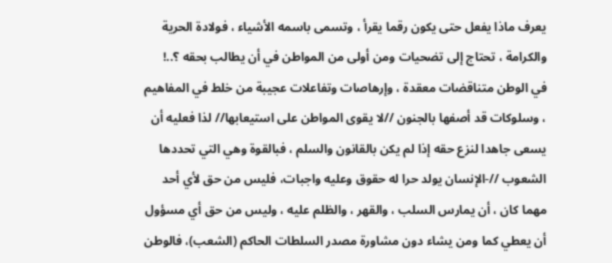يعرف ماذا يفعل حتى يكون رقما يقرأ ، وتسمى باسمه الأشياء ، فولادة الحرية والكرامة ، تحتاج إلى تضحيات ومن أولى من المواطن في أن يطالب بحقه ؟..!
في الوطن متناقضات معقدة ، وإرهاصات وتفاعلات عجيبة من خلط في المفاهيم ، وسلوكات قد أصفها بالجنون //لا يقوى المواطن على استيعابها// لذا فعليه أن يسعى جاهدا لنزع حقه إذا لم يكن بالقانون والسلم ، فبالقوة وهي التي تحددها الشعوب //-الإنسان يولد حرا له حقوق وعليه واجبات، فليس من حق لأي أحد مهما كان ، أن يمارس السلب ، والقهر ، والظلم عليه ، وليس من حق أي مسؤول أن يعطي كما ومن يشاء دون مشاورة مصدر السلطات الحاكم (الشعب)، فالوطن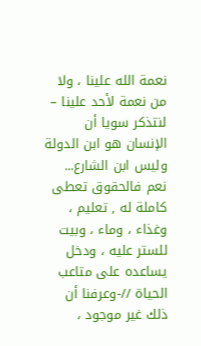نعمة الله علينا ، ولا من نعمة لأحد علينا –
لنتذكر سويا أن الإنسان هو ابن الدولة وليس ابن الشارع... نعم فالحقوق تعطى كاملة له , تعليم ، وغذاء ، وماء ، وبيت للستر عليه ، ودخل يساعده على متاعب الحياة //-وعرفنا أن ذلك غير موجود ،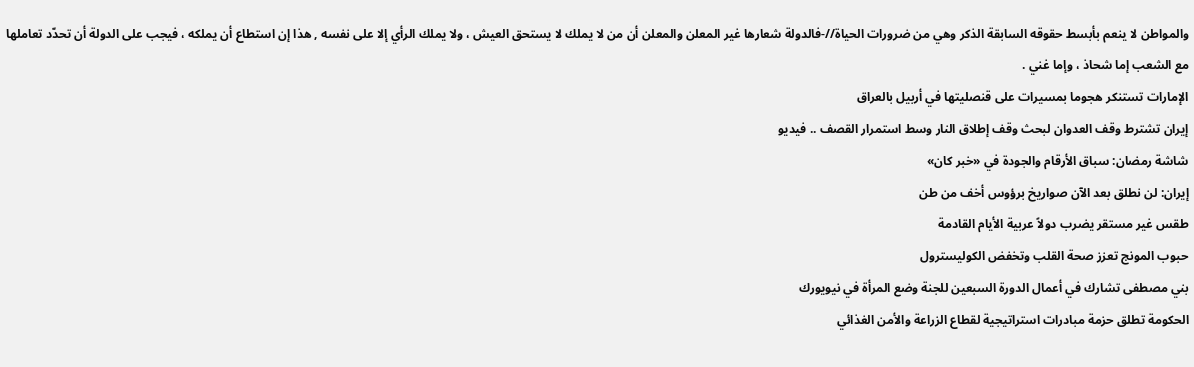والمواطن لا ينعم بأبسط حقوقه السابقة الذكر وهي من ضرورات الحياة//-فالدولة شعارها غير المعلن والمعلن أن من لا يملك لا يستحق العيش ، ولا يملك الرأي إلا على نفسه , هذا إن استطاع أن يملكه ، فيجب على الدولة أن تحدّد تعاملها مع الشعب إما شحاذ ، وإما غني .
الإمارات تستنكر هجوما بمسيرات على قنصليتها في أربيل بالعراق
إيران تشترط وقف العدوان لبحث وقف إطلاق النار وسط استمرار القصف .. فيديو
شاشة رمضان: سباق الأرقام والجودة في «خبر كان»
إيران: لن نطلق بعد الآن صواريخ برؤوس أخف من طن
طقس غير مستقر يضرب دولاً عربية الأيام القادمة
حبوب المونج تعزز صحة القلب وتخفض الكوليسترول
بني مصطفى تشارك في أعمال الدورة السبعين للجنة وضع المرأة في نيويورك
الحكومة تطلق حزمة مبادرات استراتيجية لقطاع الزراعة والأمن الغذائي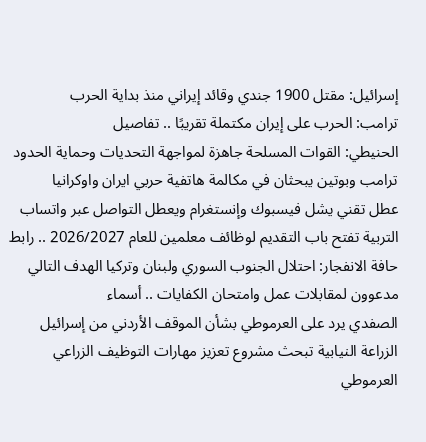إسرائيل: مقتل 1900 جندي وقائد إيراني منذ بداية الحرب
ترامب: الحرب على إيران مكتملة تقريبًا .. تفاصيل
الحنيطي: القوات المسلحة جاهزة لمواجهة التحديات وحماية الحدود
ترامب وبوتين يبحثان في مكالمة هاتفية حربي ايران واوكرانيا
عطل تقني يشل فيسبوك وإنستغرام ويعطل التواصل عبر واتساب
التربية تفتح باب التقديم لوظائف معلمين للعام 2026/2027 .. رابط
حافة الانفجار: احتلال الجنوب السوري ولبنان وتركيا الهدف التالي
مدعوون لمقابلات عمل وامتحان الكفايات .. أسماء
الصفدي يرد على العرموطي بشأن الموقف الأردني من إسرائيل
الزراعة النيابية تبحث مشروع تعزيز مهارات التوظيف الزراعي
العرموطي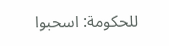للحكومة: اسحبوا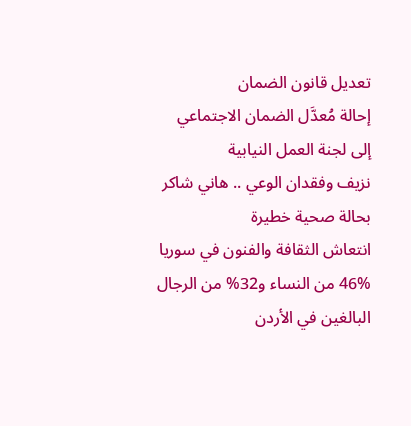تعديل قانون الضمان
إحالة مُعدَّل الضمان الاجتماعي إلى لجنة العمل النيابية
نزيف وفقدان الوعي .. هاني شاكر بحالة صحية خطيرة
انتعاش الثقافة والفنون في سوريا
46% من النساء و32% من الرجال البالغين في الأردن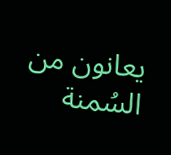يعانون من السُمنة